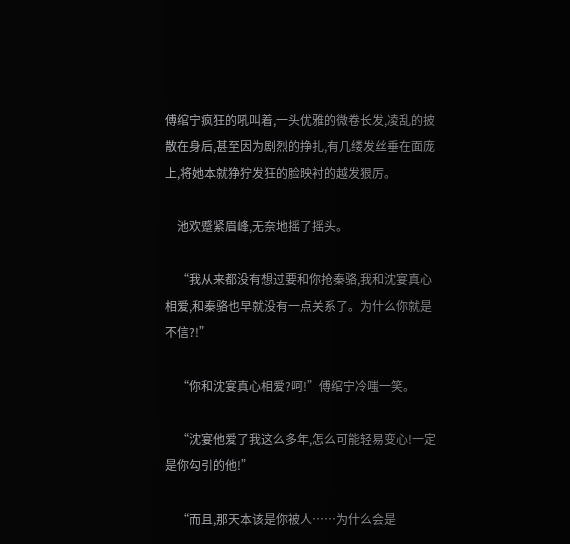傅绾宁疯狂的吼叫着,一头优雅的微卷长发,凌乱的披散在身后,甚至因为剧烈的挣扎,有几缕发丝垂在面庞上,将她本就狰狞发狂的脸映衬的越发狠厉。

    池欢蹙紧眉峰,无奈地摇了摇头。

    “我从来都没有想过要和你抢秦骆,我和沈宴真心相爱,和秦骆也早就没有一点关系了。为什么你就是不信?!”

    “你和沈宴真心相爱?呵!”傅绾宁冷嗤一笑。

    “沈宴他爱了我这么多年,怎么可能轻易变心!一定是你勾引的他!”

    “而且,那天本该是你被人……为什么会是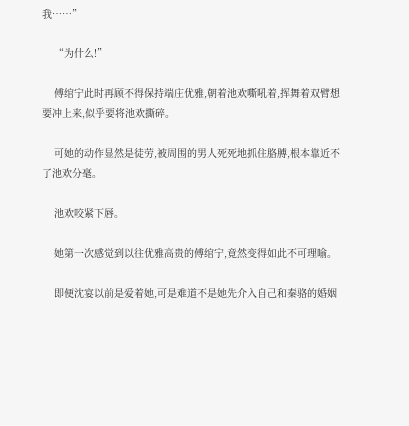我……”

    “为什么!”

    傅绾宁此时再顾不得保持端庄优雅,朝着池欢嘶吼着,挥舞着双臂想要冲上来,似乎要将池欢撕碎。

    可她的动作显然是徒劳,被周围的男人死死地抓住胳膊,根本靠近不了池欢分毫。

    池欢咬紧下唇。

    她第一次感觉到以往优雅高贵的傅绾宁,竟然变得如此不可理喻。

    即便沈宴以前是爱着她,可是难道不是她先介入自己和秦骆的婚姻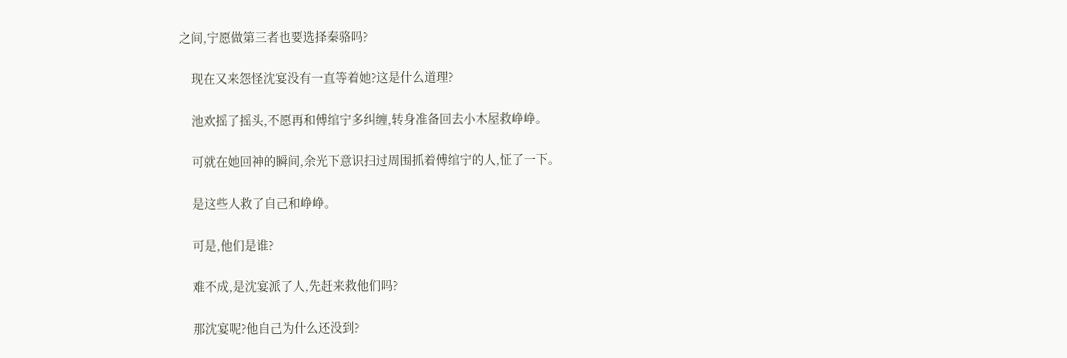之间,宁愿做第三者也要选择秦骆吗?

    现在又来怨怪沈宴没有一直等着她?这是什么道理?

    池欢摇了摇头,不愿再和傅绾宁多纠缠,转身准备回去小木屋救峥峥。

    可就在她回神的瞬间,余光下意识扫过周围抓着傅绾宁的人,怔了一下。

    是这些人救了自己和峥峥。

    可是,他们是谁?

    难不成,是沈宴派了人,先赶来救他们吗?

    那沈宴呢?他自己为什么还没到?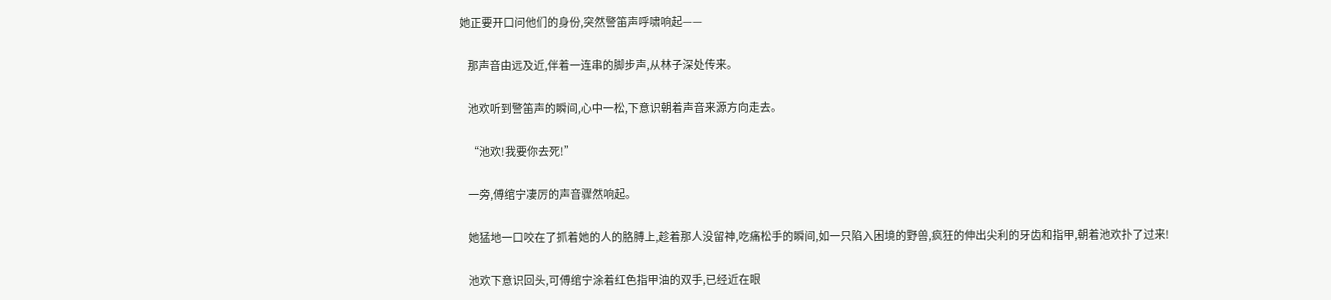她正要开口问他们的身份,突然警笛声呼啸响起——

    那声音由远及近,伴着一连串的脚步声,从林子深处传来。

    池欢听到警笛声的瞬间,心中一松,下意识朝着声音来源方向走去。

    “池欢!我要你去死!”

    一旁,傅绾宁凄厉的声音骤然响起。

    她猛地一口咬在了抓着她的人的胳膊上,趁着那人没留神,吃痛松手的瞬间,如一只陷入困境的野兽,疯狂的伸出尖利的牙齿和指甲,朝着池欢扑了过来!

    池欢下意识回头,可傅绾宁涂着红色指甲油的双手,已经近在眼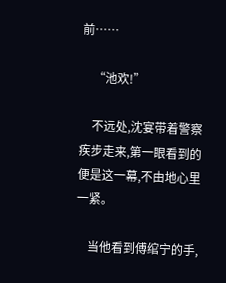前……

    “池欢!”

    不远处,沈宴带着警察疾步走来,第一眼看到的便是这一幕,不由地心里一紧。

    当他看到傅绾宁的手,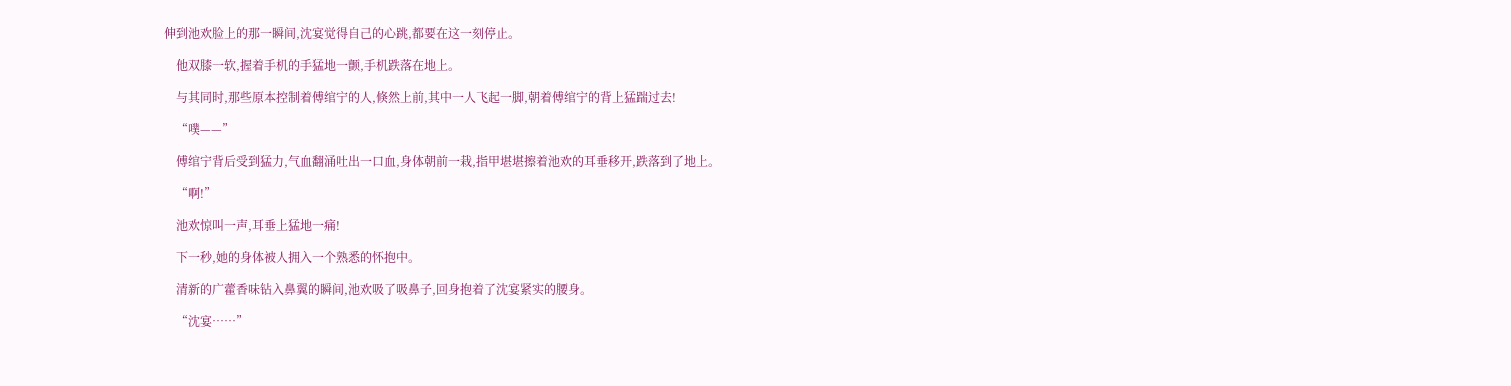伸到池欢脸上的那一瞬间,沈宴觉得自己的心跳,都要在这一刻停止。

    他双膝一软,握着手机的手猛地一颤,手机跌落在地上。

    与其同时,那些原本控制着傅绾宁的人,倏然上前,其中一人飞起一脚,朝着傅绾宁的背上猛踹过去!

    “噗——”

    傅绾宁背后受到猛力,气血翻涌吐出一口血,身体朝前一栽,指甲堪堪擦着池欢的耳垂移开,跌落到了地上。

    “啊!”

    池欢惊叫一声,耳垂上猛地一痛!

    下一秒,她的身体被人拥入一个熟悉的怀抱中。

    清新的广藿香味钻入鼻翼的瞬间,池欢吸了吸鼻子,回身抱着了沈宴紧实的腰身。

    “沈宴……”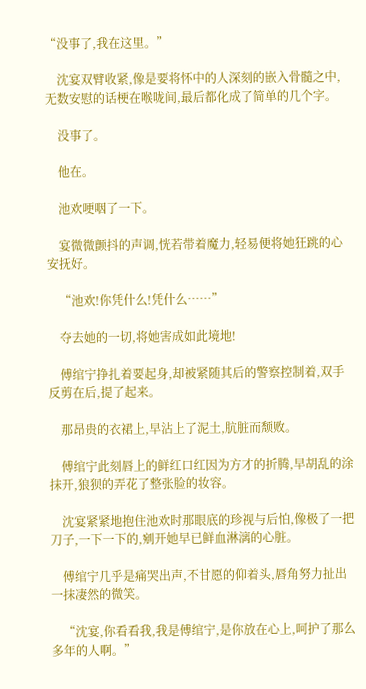“没事了,我在这里。”

    沈宴双臂收紧,像是要将怀中的人深刻的嵌入骨髓之中,无数安慰的话梗在喉咙间,最后都化成了简单的几个字。

    没事了。

    他在。

    池欢哽咽了一下。

    宴微微颤抖的声调,恍若带着魔力,轻易便将她狂跳的心安抚好。

    “池欢!你凭什么!凭什么……”

    夺去她的一切,将她害成如此境地!

    傅绾宁挣扎着要起身,却被紧随其后的警察控制着,双手反剪在后,提了起来。

    那昂贵的衣裙上,早沾上了泥土,肮脏而颓败。

    傅绾宁此刻唇上的鲜红口红因为方才的折腾,早胡乱的涂抹开,狼狈的弄花了整张脸的妆容。

    沈宴紧紧地抱住池欢时那眼底的珍视与后怕,像极了一把刀子,一下一下的,剜开她早已鲜血淋漓的心脏。

    傅绾宁几乎是痛哭出声,不甘愿的仰着头,唇角努力扯出一抹凄然的微笑。

    “沈宴,你看看我,我是傅绾宁,是你放在心上,呵护了那么多年的人啊。”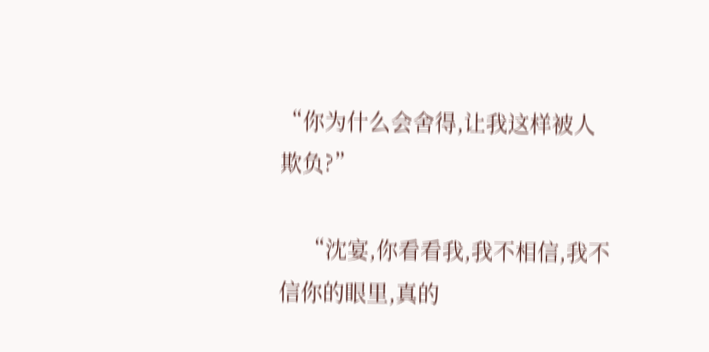“你为什么会舍得,让我这样被人欺负?”

    “沈宴,你看看我,我不相信,我不信你的眼里,真的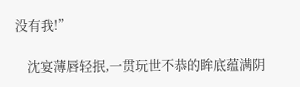没有我!”

    沈宴薄唇轻抿,一贯玩世不恭的眸底蕴满阴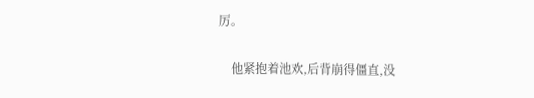厉。

    他紧抱着池欢,后背崩得僵直,没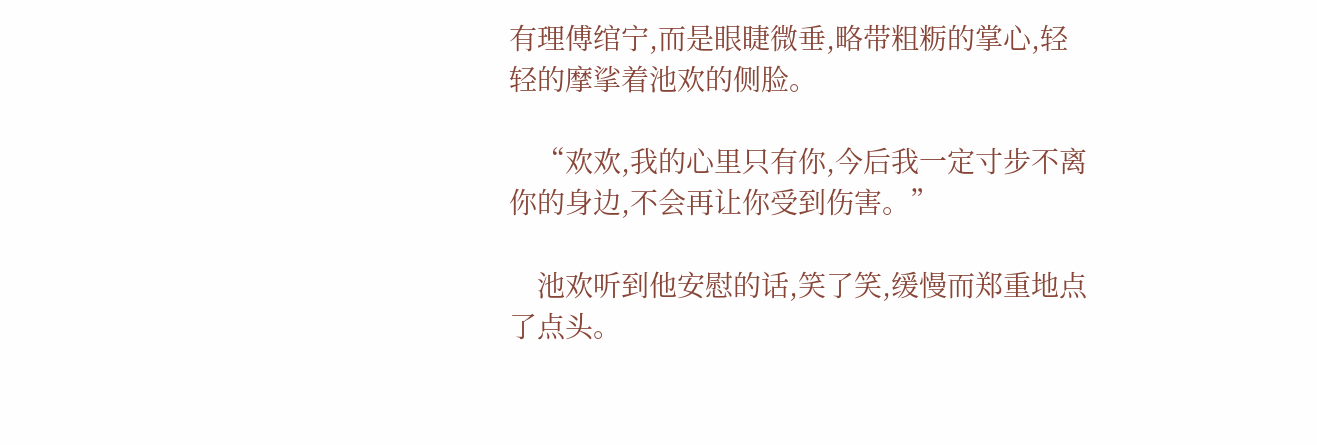有理傅绾宁,而是眼睫微垂,略带粗粝的掌心,轻轻的摩挲着池欢的侧脸。

    “欢欢,我的心里只有你,今后我一定寸步不离你的身边,不会再让你受到伤害。”

    池欢听到他安慰的话,笑了笑,缓慢而郑重地点了点头。